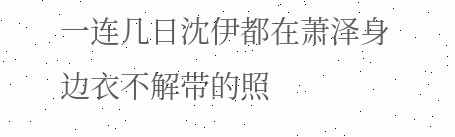一连几日沈伊都在萧泽身边衣不解带的照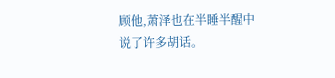顾他,萧泽也在半睡半醒中说了许多胡话。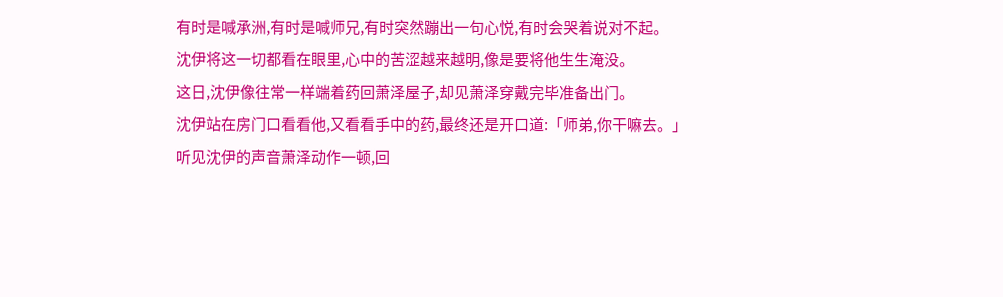有时是喊承洲,有时是喊师兄,有时突然蹦出一句心悦,有时会哭着说对不起。
沈伊将这一切都看在眼里,心中的苦涩越来越明,像是要将他生生淹没。
这日,沈伊像往常一样端着药回萧泽屋子,却见萧泽穿戴完毕准备出门。
沈伊站在房门口看看他,又看看手中的药,最终还是开口道:「师弟,你干嘛去。」
听见沈伊的声音萧泽动作一顿,回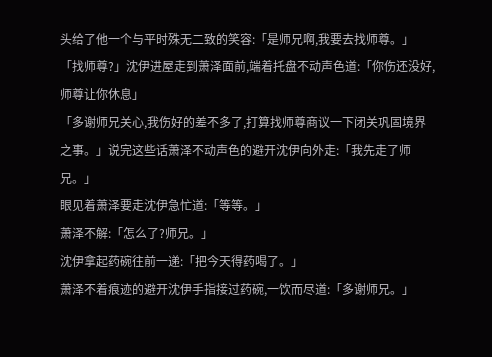头给了他一个与平时殊无二致的笑容:「是师兄啊,我要去找师尊。」
「找师尊?」沈伊进屋走到萧泽面前,端着托盘不动声色道:「你伤还没好,师尊让你休息」
「多谢师兄关心,我伤好的差不多了,打算找师尊商议一下闭关巩固境界之事。」说完这些话萧泽不动声色的避开沈伊向外走:「我先走了师兄。」
眼见着萧泽要走沈伊急忙道:「等等。」
萧泽不解:「怎么了?师兄。」
沈伊拿起药碗往前一递:「把今天得药喝了。」
萧泽不着痕迹的避开沈伊手指接过药碗,一饮而尽道:「多谢师兄。」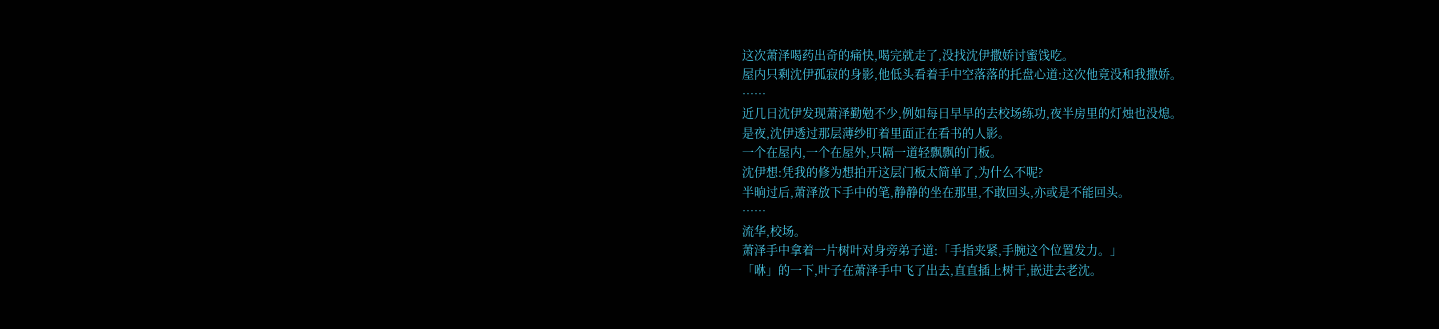这次萧泽喝药出奇的痛快,喝完就走了,没找沈伊撒娇讨蜜饯吃。
屋内只剩沈伊孤寂的身影,他低头看着手中空落落的托盘心道:这次他竟没和我撒娇。
……
近几日沈伊发现萧泽勤勉不少,例如每日早早的去校场练功,夜半房里的灯烛也没熄。
是夜,沈伊透过那层薄纱盯着里面正在看书的人影。
一个在屋内,一个在屋外,只隔一道轻飘飘的门板。
沈伊想:凭我的修为想拍开这层门板太简单了,为什么不呢?
半晌过后,萧泽放下手中的笔,静静的坐在那里,不敢回头,亦或是不能回头。
……
流华,校场。
萧泽手中拿着一片树叶对身旁弟子道:「手指夹紧,手腕这个位置发力。」
「咻」的一下,叶子在萧泽手中飞了出去,直直插上树干,嵌进去老沈。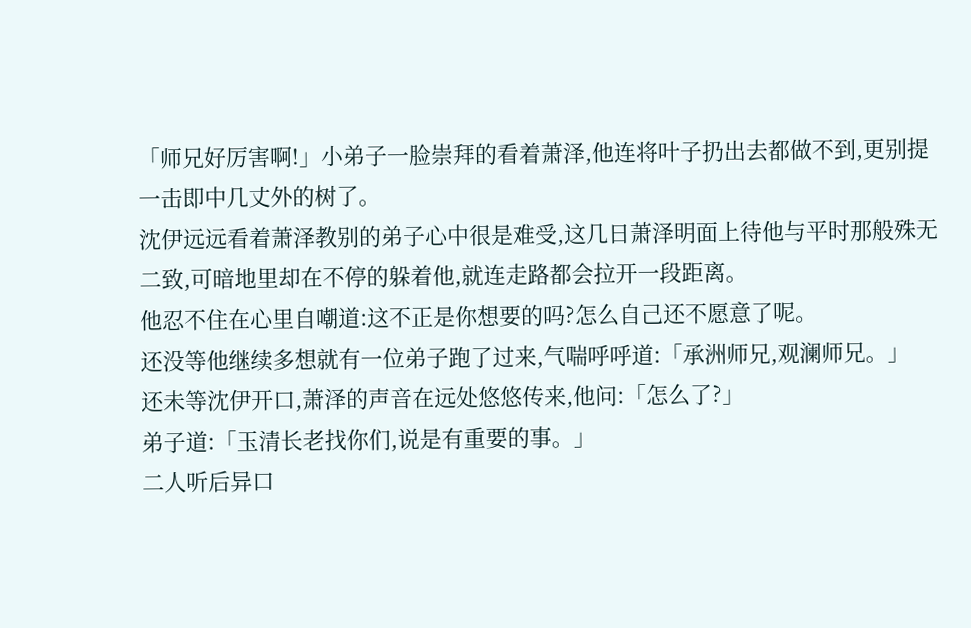「师兄好厉害啊!」小弟子一脸崇拜的看着萧泽,他连将叶子扔出去都做不到,更别提一击即中几丈外的树了。
沈伊远远看着萧泽教别的弟子心中很是难受,这几日萧泽明面上待他与平时那般殊无二致,可暗地里却在不停的躲着他,就连走路都会拉开一段距离。
他忍不住在心里自嘲道:这不正是你想要的吗?怎么自己还不愿意了呢。
还没等他继续多想就有一位弟子跑了过来,气喘呼呼道:「承洲师兄,观澜师兄。」
还未等沈伊开口,萧泽的声音在远处悠悠传来,他问:「怎么了?」
弟子道:「玉清长老找你们,说是有重要的事。」
二人听后异口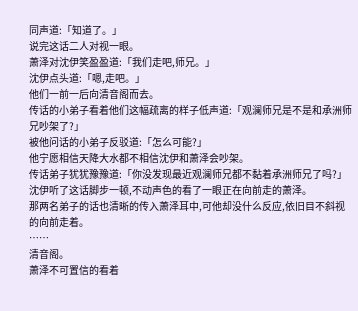同声道:「知道了。」
说完这话二人对视一眼。
萧泽对沈伊笑盈盈道:「我们走吧,师兄。」
沈伊点头道:「嗯,走吧。」
他们一前一后向清音阁而去。
传话的小弟子看着他们这幅疏离的样子低声道:「观澜师兄是不是和承洲师兄吵架了?」
被他问话的小弟子反驳道:「怎么可能?」
他宁愿相信天降大水都不相信沈伊和萧泽会吵架。
传话弟子犹犹豫豫道:「你没发现最近观澜师兄都不黏着承洲师兄了吗?」
沈伊听了这话脚步一顿,不动声色的看了一眼正在向前走的萧泽。
那两名弟子的话也清晰的传入萧泽耳中,可他却没什么反应,依旧目不斜视的向前走着。
……
清音阁。
萧泽不可置信的看着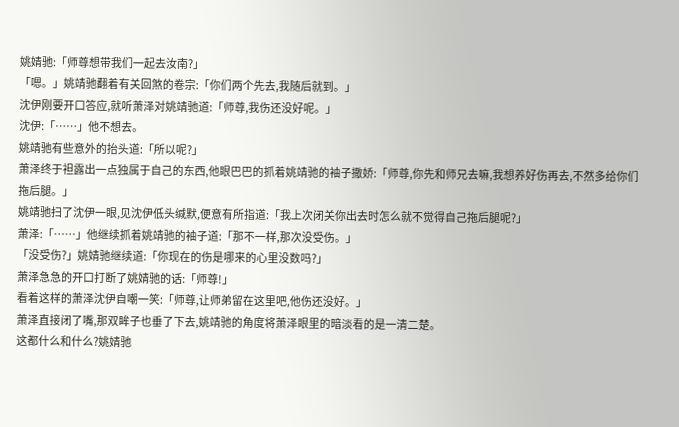姚婧驰:「师尊想带我们一起去汝南?」
「嗯。」姚靖驰翻着有关回煞的卷宗:「你们两个先去,我随后就到。」
沈伊刚要开口答应,就听萧泽对姚靖驰道:「师尊,我伤还没好呢。」
沈伊:「……」他不想去。
姚靖驰有些意外的抬头道:「所以呢?」
萧泽终于袒露出一点独属于自己的东西,他眼巴巴的抓着姚靖驰的袖子撒娇:「师尊,你先和师兄去嘛,我想养好伤再去,不然多给你们拖后腿。」
姚靖驰扫了沈伊一眼,见沈伊低头缄默,便意有所指道:「我上次闭关你出去时怎么就不觉得自己拖后腿呢?」
萧泽:「……」他继续抓着姚靖驰的袖子道:「那不一样,那次没受伤。」
「没受伤?」姚婧驰继续道:「你现在的伤是哪来的心里没数吗?」
萧泽急急的开口打断了姚婧驰的话:「师尊!」
看着这样的萧泽沈伊自嘲一笑:「师尊,让师弟留在这里吧,他伤还没好。」
萧泽直接闭了嘴,那双眸子也垂了下去,姚靖驰的角度将萧泽眼里的暗淡看的是一清二楚。
这都什么和什么?姚婧驰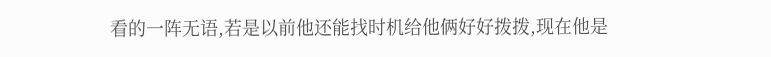看的一阵无语,若是以前他还能找时机给他俩好好拨拨,现在他是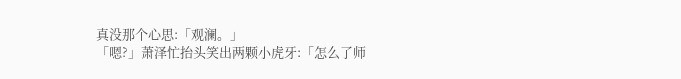真没那个心思:「观澜。」
「嗯?」萧泽忙抬头笑出两颗小虎牙:「怎么了师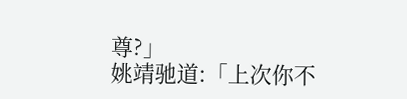尊?」
姚靖驰道:「上次你不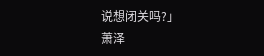说想闭关吗?」
萧泽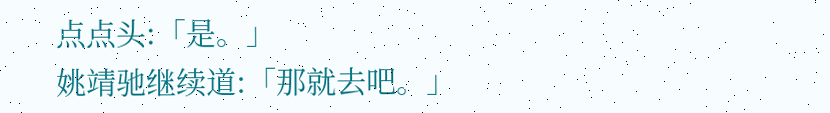点点头:「是。」
姚靖驰继续道:「那就去吧。」